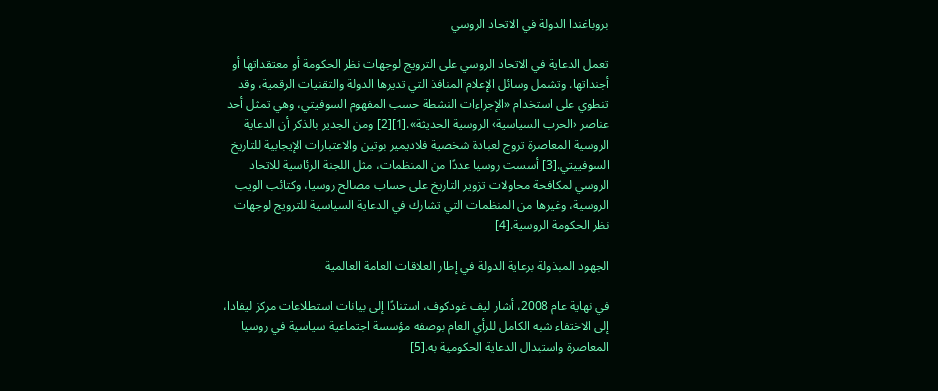بروباغندا الدولة في الاتحاد الروسي

تعمل الدعاية في الاتحاد الروسي على الترويج لوجهات نظر الحكومة أو معتقداتها أو أجنداتها. وتشمل وسائل الإعلام المنافذ التي تديرها الدولة والتقنيات الرقمية، وقد تنطوي على استخدام «الإجراءات النشطة حسب المفهوم السوفيتي، وهي تمثل أحد عناصر ‹الحرب السياسية› الروسية الحديثة».[1][2] ومن الجدير بالذكر أن الدعاية الروسية المعاصرة تروج لعبادة شخصية فلاديمير بوتين والاعتبارات الإيجابية للتاريخ السوفييتي.[3] أسست روسيا عددًا من المنظمات، مثل اللجنة الرئاسية للاتحاد الروسي لمكافحة محاولات تزوير التاريخ على حساب مصالح روسيا، وكتائب الويب الروسية، وغيرها من المنظمات التي تشارك في الدعاية السياسية للترويج لوجهات نظر الحكومة الروسية.[4]

الجهود المبذولة برعاية الدولة في إطار العلاقات العامة العالمية

في نهاية عام 2008، أشار ليف غودكوف، استنادًا إلى بيانات استطلاعات مركز ليفادا، إلى الاختفاء شبه الكامل للرأي العام بوصفه مؤسسة اجتماعية سياسية في روسيا المعاصرة واستبدال الدعاية الحكومية به.[5]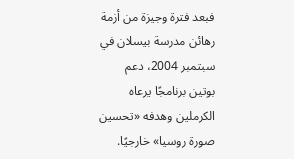فبعد فترة وجيزة من أزمة رهائن مدرسة بيسلان في سبتمبر 2004، دعم بوتين برنامجًا يرعاه الكرملين وهدفه «تحسين صورة روسيا» خارجيًا.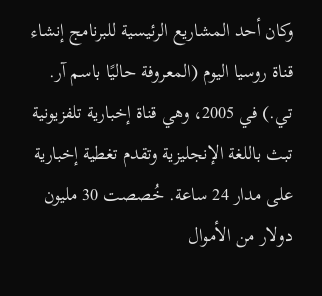وكان أحد المشاريع الرئيسية للبرنامج إنشاء قناة روسيا اليوم (المعروفة حاليًا باسم آر. تي.) في 2005، وهي قناة إخبارية تلفزيونية تبث باللغة الإنجليزية وتقدم تغطية إخبارية على مدار 24 ساعة. خُصصت 30 مليون دولار من الأموال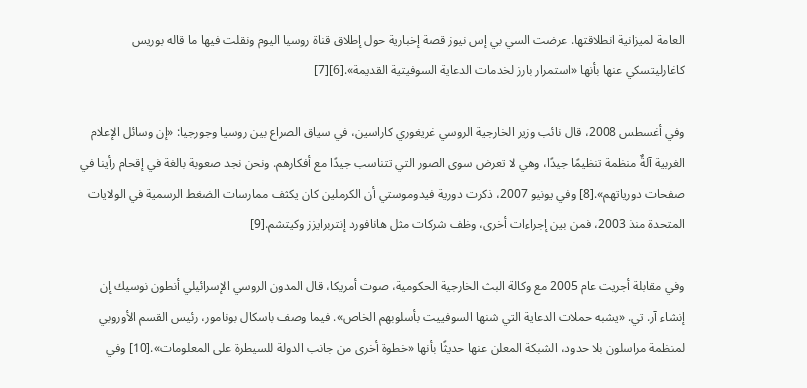العامة لميزانية انطلاقتها. عرضت السي بي إس نيوز قصة إخبارية حول إطلاق قناة روسيا اليوم ونقلت فيها ما قاله بوريس كاغارليتسكي عنها بأنها «استمرار بارز لخدمات الدعاية السوفيتية القديمة».[6][7]

وفي أغسطس 2008، قال نائب وزير الخارجية الروسي غريغوري كاراسين، في سياق الصراع بين روسيا وجورجيا: «إن وسائل الإعلام الغربية آلةٌ منظمة تنظيمًا جيدًا، وهي لا تعرض سوى الصور التي تتناسب جيدًا مع أفكارهم. ونحن نجد صعوبة بالغة في إقحام رأينا في صفحات دورياتهم».[8] وفي يونيو 2007، ذكرت دورية فيدوموستي أن الكرملين كان يكثف ممارسات الضغط الرسمية في الولايات المتحدة منذ 2003، فمن بين إجراءات أخرى، وظف شركات مثل هانافورد إنتربرايزز وكيتشم.[9]

وفي مقابلة أجريت عام 2005 مع وكالة البث الخارجية الحكومية، صوت أمريكا، قال المدون الروسي الإسرائيلي أنطون نوسيك إن إنشاء آر. تي. «يشبه حملات الدعاية التي شنها السوفييت بأسلوبهم الخاص». فيما وصف باسكال بونامور، رئيس القسم الأوروبي لمنظمة مراسلون بلا حدود، الشبكة المعلن عنها حديثًا بأنها «خطوة أخرى من جانب الدولة للسيطرة على المعلومات».[10] وفي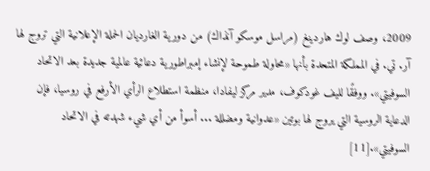2009، وصف لوك هاردينغ (مراسل موسكو آنذاك) من دورية الغارديان الحملة الإعلانية التي تروج لها آر. تي. في المملكة المتحدة بأنها «محاولة طموحة لإنشاء إمبراطورية دعائية عالمية جديدة بعد الاتحاد السوفيتي». ووفقًا لليف غودكوف، مدير مركز ليفادا، منظمة استطلاع الرأي الأرفع في روسيا، فإن الدعاية الروسية التي يروج لها بوتين «عدوانية ومضللة ... أسوأ من أي شيء شهدته في الاتحاد السوفيتي».[11]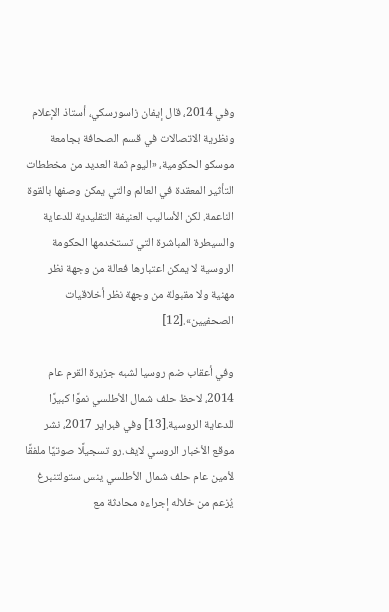وفي 2014، قال إيفان زاسورسكي، أستاذ الإعلام ونظرية الاتصالات في قسم الصحافة بجامعة موسكو الحكومية، «اليوم ثمة العديد من مخططات التأثير المعقدة في العالم والتي يمكن وصفها بالقوة الناعمة. لكن الأساليب العنيفة التقليدية للدعاية والسيطرة المباشرة التي تستخدمها الحكومة الروسية لا يمكن اعتبارها فعالة من وجهة نظر مهنية ولا مقبولة من وجهة نظر أخلاقيات الصحفيين».[12]

وفي أعقاب ضم روسيا لشبه جزيرة القرم عام 2014، لاحظ حلف شمال الأطلسي نموًا كبيرًا للدعاية الروسية.[13] وفي فبراير 2017، نشر موقع الأخبار الروسي لايف.رو تسجيلًا صوتيًا ملفقًا لأمين عام حلف شمال الأطلسي ينس ستولتنبرغ يُزعم من خلاله إجراءه محادثة مع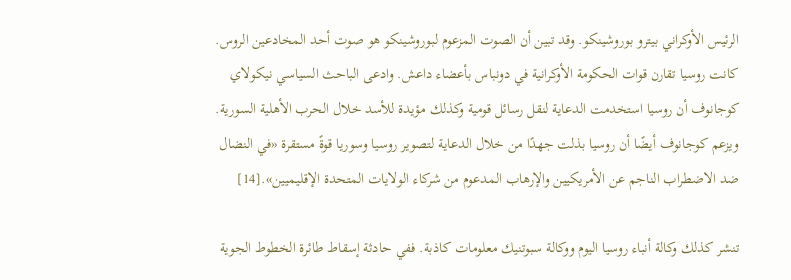الرئيس الأوكراني بيترو بوروشينكو. وقد تبين أن الصوت المزعوم لبوروشينكو هو صوت أحد المخادعين الروس. كانت روسيا تقارن قوات الحكومة الأوكرانية في دونباس بأعضاء داعش. وادعى الباحث السياسي نيكولاي كوجانوف أن روسيا استخدمت الدعاية لنقل رسائل قومية وكذلك مؤيدة للأسد خلال الحرب الأهلية السورية. ويزعم كوجانوف أيضًا أن روسيا بذلت جهدًا من خلال الدعاية لتصوير روسيا وسوريا قوةً مستقرة «في النضال ضد الاضطراب الناجم عن الأمريكيين والإرهاب المدعوم من شركاء الولايات المتحدة الإقليميين».[14]

تنشر كذلك وكالة أنباء روسيا اليوم ووكالة سبوتنيك معلومات كاذبة. ففي حادثة إسقاط طائرة الخطوط الجوية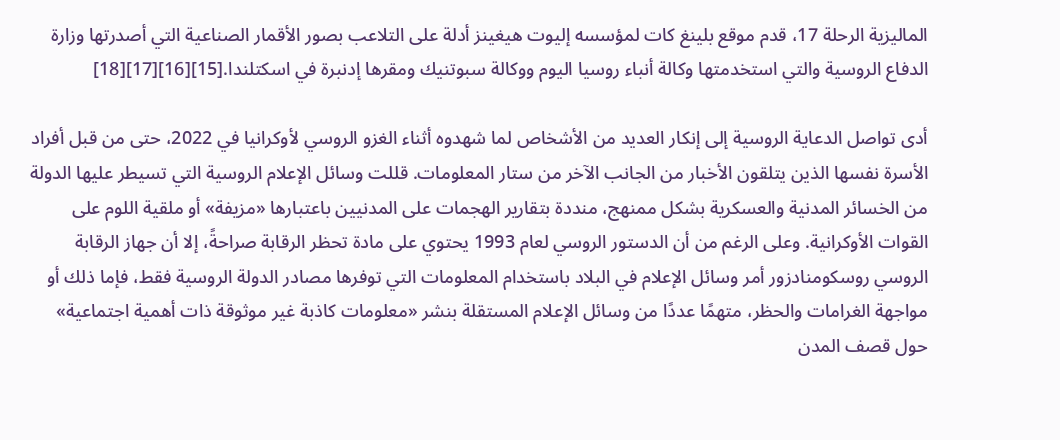الماليزية الرحلة 17، قدم موقع بلينغ كات لمؤسسه إليوت هيغينز أدلة على التلاعب بصور الأقمار الصناعية التي أصدرتها وزارة الدفاع الروسية والتي استخدمتها وكالة أنباء روسيا اليوم ووكالة سبوتنيك ومقرها إدنبرة في اسكتلندا.[15][16][17][18]

أدى تواصل الدعاية الروسية إلى إنكار العديد من الأشخاص لما شهدوه أثناء الغزو الروسي لأوكرانيا في 2022، حتى من قبل أفراد الأسرة نفسها الذين يتلقون الأخبار من الجانب الآخر من ستار المعلومات. قللت وسائل الإعلام الروسية التي تسيطر عليها الدولة من الخسائر المدنية والعسكرية بشكل ممنهج، منددة بتقارير الهجمات على المدنيين باعتبارها «مزيفة» أو ملقية اللوم على القوات الأوكرانية. وعلى الرغم من أن الدستور الروسي لعام 1993 يحتوي على مادة تحظر الرقابة صراحةً، إلا أن جهاز الرقابة الروسي روسكومنادزور أمر وسائل الإعلام في البلاد باستخدام المعلومات التي توفرها مصادر الدولة الروسية فقط، فإما ذلك أو مواجهة الغرامات والحظر، متهمًا عددًا من وسائل الإعلام المستقلة بنشر «معلومات كاذبة غير موثوقة ذات أهمية اجتماعية» حول قصف المدن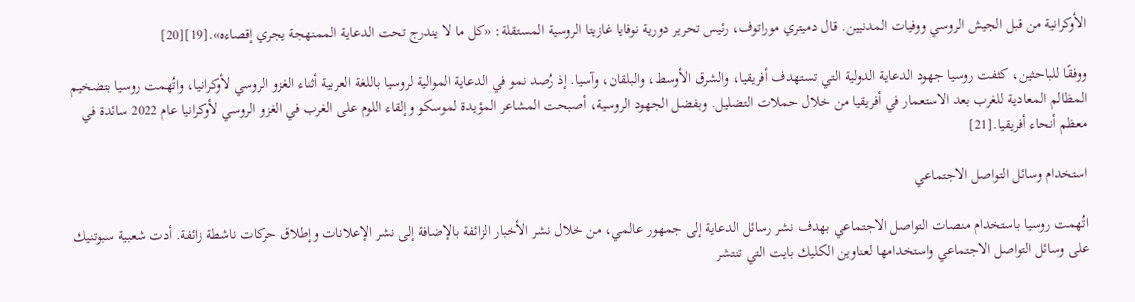الأوكرانية من قبل الجيش الروسي ووفيات المدنيين. قال دميتري موراتوف، رئيس تحرير دورية نوفايا غازيتا الروسية المستقلة: «كل ما لا يندرج تحت الدعاية الممنهجة يجري إقصاءه».[19][20]

ووفقًا للباحثين، كثفت روسيا جهود الدعاية الدولية التي تستهدف أفريقيا، والشرق الأوسط، والبلقان، وآسيا. إذ رُصد نمو في الدعاية الموالية لروسيا باللغة العربية أثناء الغزو الروسي لأوكرانيا، واتُهمت روسيا بتضخيم المظالم المعادية للغرب بعد الاستعمار في أفريقيا من خلال حملات التضليل. وبفضل الجهود الروسية، أصبحت المشاعر المؤيدة لموسكو وإلقاء اللوم على الغرب في الغزو الروسي لأوكرانيا عام 2022 سائدة في معظم أنحاء أفريقيا.[21]

استخدام وسائل التواصل الاجتماعي

اتُهمت روسيا باستخدام منصات التواصل الاجتماعي بهدف نشر رسائل الدعاية إلى جمهور عالمي، من خلال نشر الأخبار الزائفة بالإضافة إلى نشر الإعلانات وإطلاق حركات ناشطة زائفة. أدت شعبية سبوتنيك على وسائل التواصل الاجتماعي واستخدامها لعناوين الكليك بايت التي تنتشر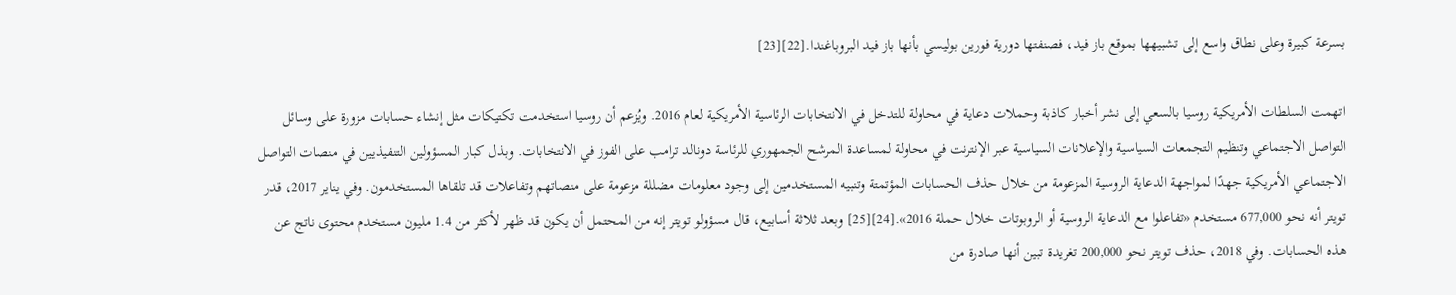بسرعة كبيرة وعلى نطاق واسع إلى تشبيهها بموقع باز فيد، فصنفتها دورية فورين بوليسي بأنها باز فيد البروباغندا.[22][23]

اتهمت السلطات الأمريكية روسيا بالسعي إلى نشر أخبار كاذبة وحملات دعاية في محاولة للتدخل في الانتخابات الرئاسية الأمريكية لعام 2016. ويُزعم أن روسيا استخدمت تكتيكات مثل إنشاء حسابات مزورة على وسائل التواصل الاجتماعي وتنظيم التجمعات السياسية والإعلانات السياسية عبر الإنترنت في محاولة لمساعدة المرشح الجمهوري للرئاسة دونالد ترامب على الفوز في الانتخابات. وبذل كبار المسؤولين التنفيذيين في منصات التواصل الاجتماعي الأمريكية جهدًا لمواجهة الدعاية الروسية المزعومة من خلال حذف الحسابات المؤتمتة وتنبيه المستخدمين إلى وجود معلومات مضللة مزعومة على منصاتهم وتفاعلات قد تلقاها المستخدمون. وفي يناير 2017، قدر تويتر أنه نحو 677,000 مستخدم «تفاعلوا مع الدعاية الروسية أو الروبوتات خلال حملة 2016».[24][25] وبعد ثلاثة أسابيع، قال مسؤولو تويتر إنه من المحتمل أن يكون قد ظهر لأكثر من 1.4 مليون مستخدم محتوى ناتج عن هذه الحسابات. وفي 2018، حذف تويتر نحو 200,000 تغريدة تبين أنها صادرة من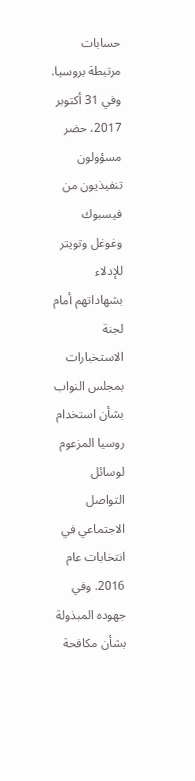حسابات مرتبطة بروسيا. وفي 31 أكتوبر 2017، حضر مسؤولون تنفيذيون من فيسبوك وغوغل وتويتر للإدلاء بشهاداتهم أمام لجنة الاستخبارات بمجلس النواب بشأن استخدام روسيا المزعوم لوسائل التواصل الاجتماعي في انتخابات عام 2016. وفي جهوده المبذولة بشأن مكافحة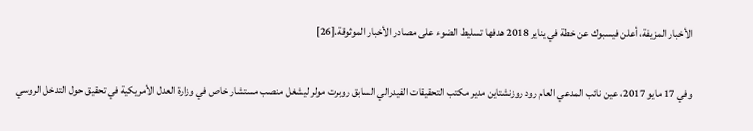الأخبار المزيفة، أعلن فيسبوك عن خطة في يناير 2018 هدفها تسليط الضوء على مصادر الأخبار الموثوقة.[26]

وفي 17 مايو 2017، عين نائب المدعي العام رود روزنشتاين مدير مكتب التحقيقات الفيدرالي السابق روبرت مولر ليشغل منصب مستشار خاص في وزارة العدل الأمريكية في تحقيق حول التدخل الروسي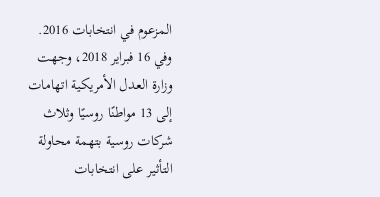المزعوم في انتخابات 2016. وفي 16 فبراير 2018، وجهت وزارة العدل الأمريكية اتهامات إلى 13 مواطنًا روسيًا وثلاث شركات روسية بتهمة محاولة التأثير على انتخابات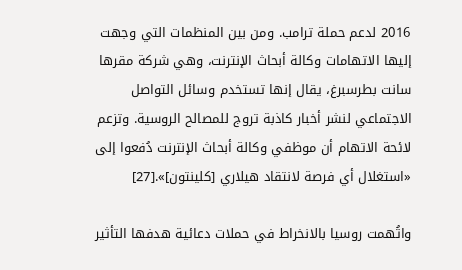2016 لدعم حملة ترامب. ومن بين المنظمات التي وجهت إليها الاتهامات وكالة أبحاث الإنترنت، وهي شركة مقرها سانت بطرسبرغ، يقال إنها تستخدم وسائل التواصل الاجتماعي لنشر أخبار كاذبة تروج للمصالح الروسية. وتزعم لائحة الاتهام أن موظفي وكالة أبحاث الإنترنت دُفعوا إلى «استغلال أي فرصة لانتقاد هيلاري [كلينتون]».[27]

واتُهمت روسيا بالانخراط في حملات دعائية هدفها التأثير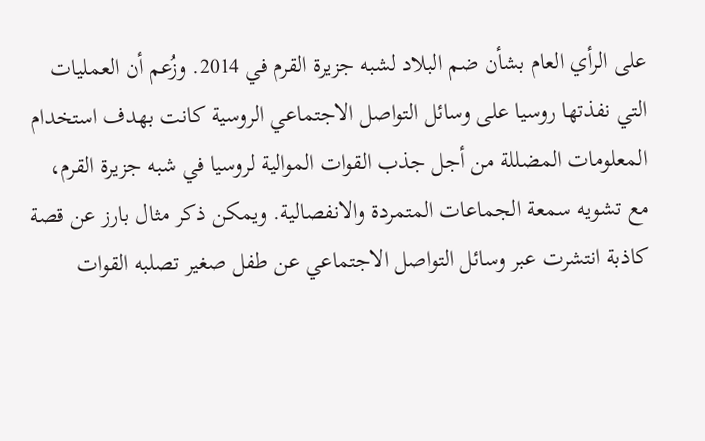على الرأي العام بشأن ضم البلاد لشبه جزيرة القرم في 2014. وزُعم أن العمليات التي نفذتها روسيا على وسائل التواصل الاجتماعي الروسية كانت بهدف استخدام المعلومات المضللة من أجل جذب القوات الموالية لروسيا في شبه جزيرة القرم، مع تشويه سمعة الجماعات المتمردة والانفصالية. ويمكن ذكر مثال بارز عن قصة كاذبة انتشرت عبر وسائل التواصل الاجتماعي عن طفل صغير تصلبه القوات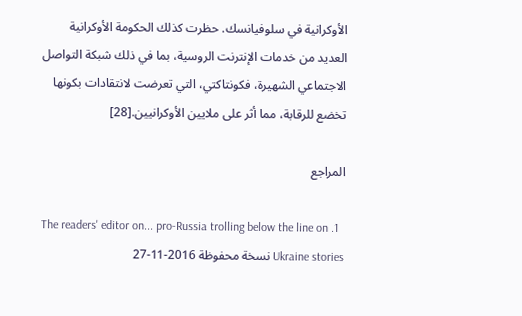الأوكرانية في سلوفيانسك. حظرت كذلك الحكومة الأوكرانية العديد من خدمات الإنترنت الروسية، بما في ذلك شبكة التواصل الاجتماعي الشهيرة، فكونتاكتي، التي تعرضت لانتقادات بكونها تخضع للرقابة، مما أثر على ملايين الأوكرانيين.[28]

المراجع

  1. The readers' editor on... pro-Russia trolling below the line on Ukraine stories نسخة محفوظة 2016-11-27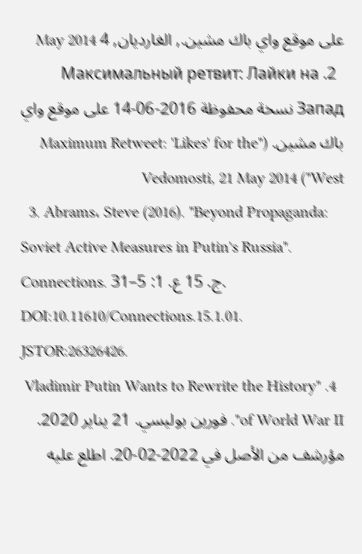على موقع واي باك مشين., الغارديان, 4 May 2014
  2. Максимальный ретвит: Лайки на Запад نسخة محفوظة 2016-06-14 على موقع واي باك مشين. ("Maximum Retweet: 'Likes' for the West") Vedomosti, 21 May 2014
  3. Abrams، Steve (2016). "Beyond Propaganda: Soviet Active Measures in Putin's Russia". Connections. ج. 15 ع. 1: 5–31. DOI:10.11610/Connections.15.1.01. JSTOR:26326426.
  4. "Vladimir Putin Wants to Rewrite the History of World War II". فورين بوليسي. 21 يناير 2020. مؤرشف من الأصل في 2022-02-20. اطلع عليه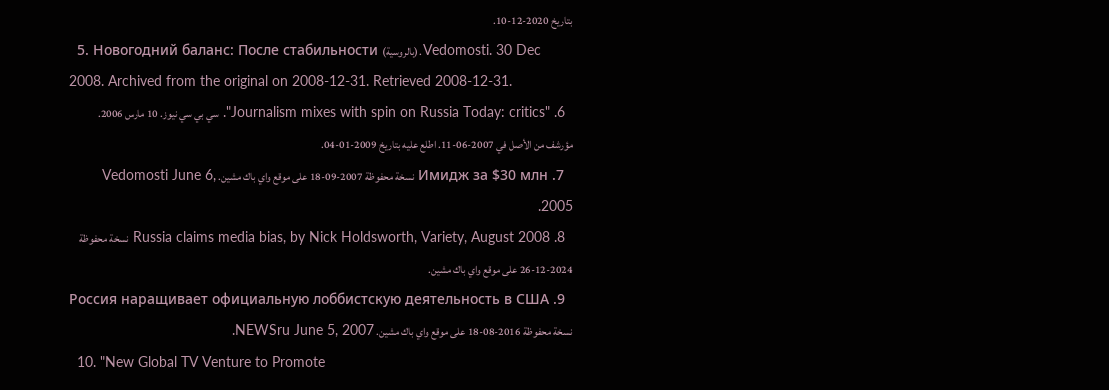بتاريخ 2020-12-10.
  5. Новогодний баланс: После стабильности (بالروسية). Vedomosti. 30 Dec 2008. Archived from the original on 2008-12-31. Retrieved 2008-12-31.
  6. "Journalism mixes with spin on Russia Today: critics". سي بي سي نيوز. 10 مارس 2006. مؤرشف من الأصل في 2007-06-11. اطلع عليه بتاريخ 2009-01-04.
  7. Имидж за $30 млн نسخة محفوظة 2007-09-18 على موقع واي باك مشين. Vedomosti June 6, 2005.
  8. Russia claims media bias, by Nick Holdsworth, Variety, August 2008 نسخة محفوظة 2024-12-26 على موقع واي باك مشين.
  9. Россия наращивает официальную лоббистскую деятельность в США نسخة محفوظة 2016-08-18 على موقع واي باك مشين. NEWSru June 5, 2007.
  10. "New Global TV Venture to Promote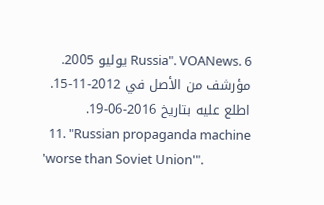Russia". VOANews. 6 يوليو 2005. مؤرشف من الأصل في 2012-11-15. اطلع عليه بتاريخ 2016-06-19.
  11. "Russian propaganda machine 'worse than Soviet Union'".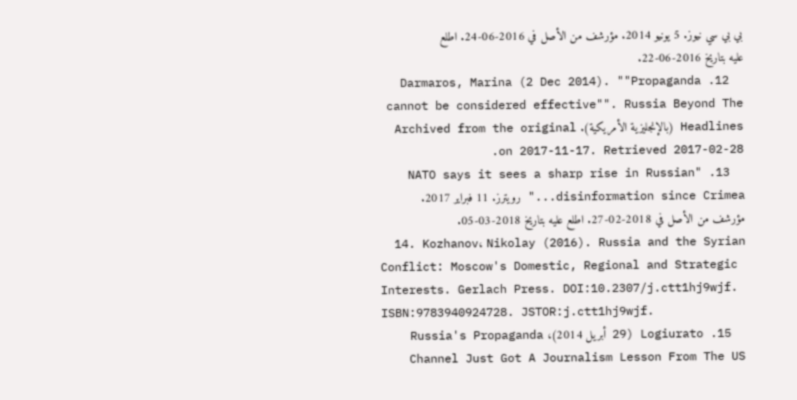بي بي سي نيوز. 5 يونيو 2014. مؤرشف من الأصل في 2016-06-24. اطلع عليه بتاريخ 2016-06-22.
  12. Darmaros, Marina (2 Dec 2014). ""Propaganda cannot be considered effective"". Russia Beyond The Headlines (بالإنجليزية الأمريكية). Archived from the original on 2017-11-17. Retrieved 2017-02-28.
  13. "NATO says it sees a sharp rise in Russian disinformation since Crimea..." رويترز. 11 فبراير 2017. مؤرشف من الأصل في 2018-02-27. اطلع عليه بتاريخ 2018-03-05.
  14. Kozhanov، Nikolay (2016). Russia and the Syrian Conflict: Moscow's Domestic, Regional and Strategic Interests. Gerlach Press. DOI:10.2307/j.ctt1hj9wjf. ISBN:9783940924728. JSTOR:j.ctt1hj9wjf.
  15. Logiurato (29 أبريل 2014)، Russia's Propaganda Channel Just Got A Journalism Lesson From The US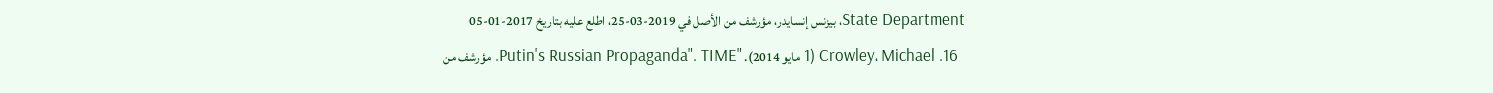State Department، بيزنس إنسايدر، مؤرشف من الأصل في 2019-03-25، اطلع عليه بتاريخ 2017-01-05
  16. Crowley، Michael (1 مايو 2014). "Putin's Russian Propaganda". TIME. مؤرشف من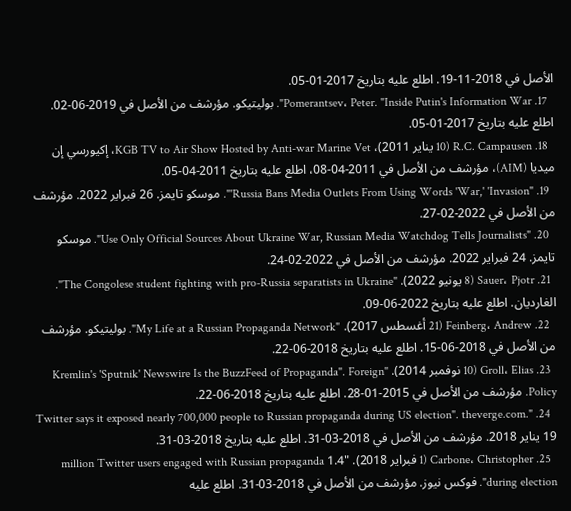الأصل في 2018-11-19. اطلع عليه بتاريخ 2017-01-05.
  17. Pomerantsev، Peter. "Inside Putin's Information War". بوليتيكو. مؤرشف من الأصل في 2019-06-02. اطلع عليه بتاريخ 2017-01-05.
  18. R.C. Campausen (10 يناير 2011)، KGB TV to Air Show Hosted by Anti-war Marine Vet، إكيورسي إن ميديا (AIM)، مؤرشف من الأصل في 2011-04-08، اطلع عليه بتاريخ 2011-04-05.
  19. "Russia Bans Media Outlets From Using Words 'War,' 'Invasion'". موسكو تايمز. 26 فبراير 2022. مؤرشف من الأصل في 2022-02-27.
  20. "Use Only Official Sources About Ukraine War, Russian Media Watchdog Tells Journalists". موسكو تايمز. 24 فبراير 2022. مؤرشف من الأصل في 2022-02-24.
  21. Sauer، Pjotr (8 يونيو 2022). "The Congolese student fighting with pro-Russia separatists in Ukraine". الغارديان. اطلع عليه بتاريخ 2022-06-09.
  22. Feinberg، Andrew (21 أغسطس 2017). "My Life at a Russian Propaganda Network". بوليتيكو. مؤرشف من الأصل في 2018-06-15. اطلع عليه بتاريخ 2018-06-22.
  23. Groll، Elias (10 نوفمبر 2014). "Kremlin's 'Sputnik' Newswire Is the BuzzFeed of Propaganda". Foreign Policy. مؤرشف من الأصل في 2015-01-28. اطلع عليه بتاريخ 2018-06-22.
  24. "Twitter says it exposed nearly 700,000 people to Russian propaganda during US election". theverge.com. 19 يناير 2018. مؤرشف من الأصل في 2018-03-31. اطلع عليه بتاريخ 2018-03-31.
  25. Carbone، Christopher (1 فبراير 2018). "1.4 million Twitter users engaged with Russian propaganda during election". فوكس نيوز. مؤرشف من الأصل في 2018-03-31. اطلع عليه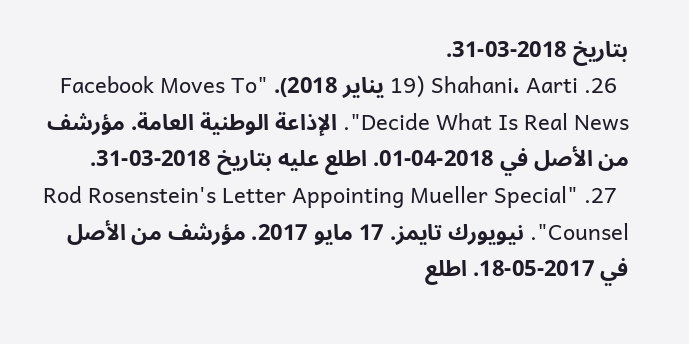بتاريخ 2018-03-31.
  26. Shahani، Aarti (19 يناير 2018). "Facebook Moves To Decide What Is Real News". الإذاعة الوطنية العامة. مؤرشف من الأصل في 2018-04-01. اطلع عليه بتاريخ 2018-03-31.
  27. "Rod Rosenstein's Letter Appointing Mueller Special Counsel". نيويورك تايمز. 17 مايو 2017. مؤرشف من الأصل في 2017-05-18. اطلع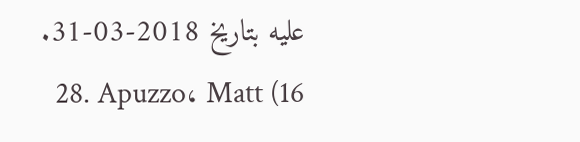عليه بتاريخ 2018-03-31.
  28. Apuzzo، Matt (16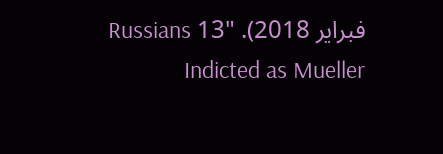فبراير 2018). "13 Russians Indicted as Mueller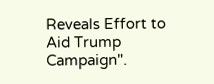Reveals Effort to Aid Trump Campaign".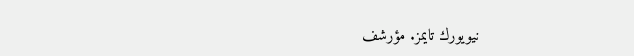نيويورك تايمز. مؤرشف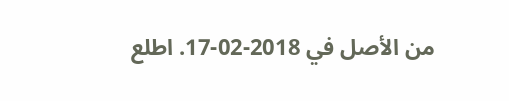من الأصل في 2018-02-17. اطلع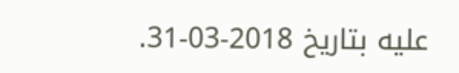عليه بتاريخ 2018-03-31.